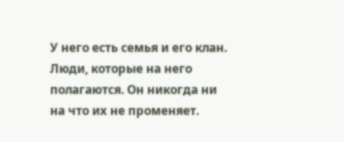У него есть семья и его клан. Люди, которые на него полагаются. Он никогда ни на что их не променяет.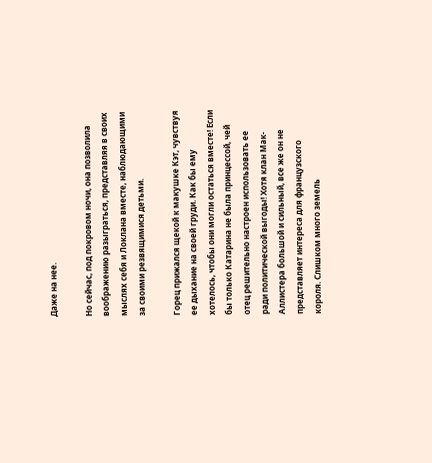Даже на нее.

Но сейчас, под покровом ночи, она позволила воображению разыграться, представляя в своих мыслях себя и Локлана вместе, наблюдающими за своими резвящимися детьми.

Горец прижался щекой к макушке Кэт, чувствуя ее дыхание на своей груди. Как бы ему хотелось, чтобы они могли остаться вместе! Если бы только Катарина не была принцессой, чей отец решительно настроен использовать ее ради политической выгоды! Хотя клан Мак-Аллистера большой и сильный, все же он не представляет интереса для французского короля. Слишком много земель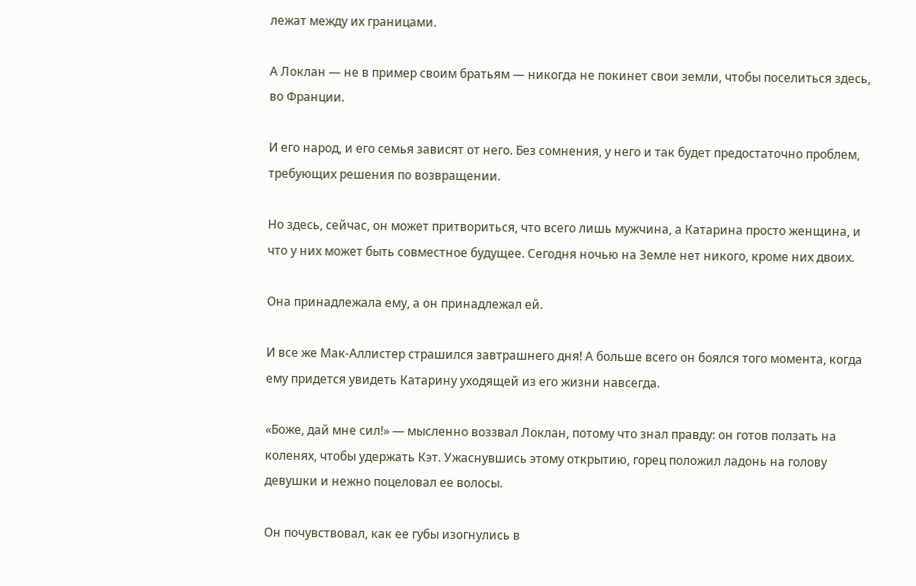лежат между их границами.

А Локлан — не в пример своим братьям — никогда не покинет свои земли, чтобы поселиться здесь, во Франции.

И его народ, и его семья зависят от него. Без сомнения, у него и так будет предостаточно проблем, требующих решения по возвращении.

Но здесь, сейчас, он может притвориться, что всего лишь мужчина, а Катарина просто женщина, и что у них может быть совместное будущее. Сегодня ночью на Земле нет никого, кроме них двоих.

Она принадлежала ему, а он принадлежал ей.

И все же Мак-Аллистер страшился завтрашнего дня! А больше всего он боялся того момента, когда ему придется увидеть Катарину уходящей из его жизни навсегда.

«Боже, дай мне сил!» — мысленно воззвал Локлан, потому что знал правду: он готов ползать на коленях, чтобы удержать Кэт. Ужаснувшись этому открытию, горец положил ладонь на голову девушки и нежно поцеловал ее волосы.

Он почувствовал, как ее губы изогнулись в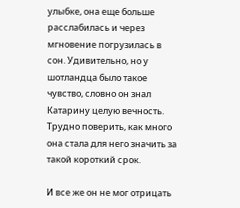улыбке, она еще больше расслабилась и через мгновение погрузилась в сон. Удивительно, но у шотландца было такое чувство, словно он знал Катарину целую вечность. Трудно поверить, как много она стала для него значить за такой короткий срок.

И все же он не мог отрицать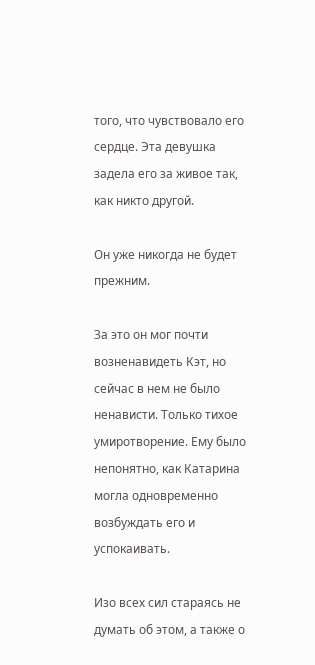того, что чувствовало его сердце. Эта девушка задела его за живое так, как никто другой.

Он уже никогда не будет прежним.

За это он мог почти возненавидеть Кэт, но сейчас в нем не было ненависти. Только тихое умиротворение. Ему было непонятно, как Катарина могла одновременно возбуждать его и успокаивать.

Изо всех сил стараясь не думать об этом, а также о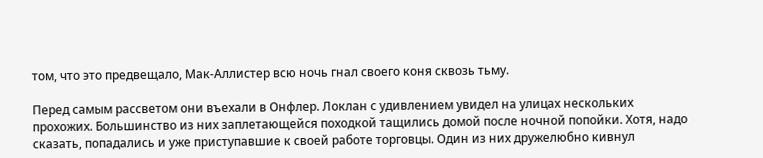том, что это предвещало, Мак-Аллистер всю ночь гнал своего коня сквозь тьму.

Перед самым рассветом они въехали в Онфлер. Локлан с удивлением увидел на улицах нескольких прохожих. Большинство из них заплетающейся походкой тащились домой после ночной попойки. Хотя, надо сказать, попадались и уже приступавшие к своей работе торговцы. Один из них дружелюбно кивнул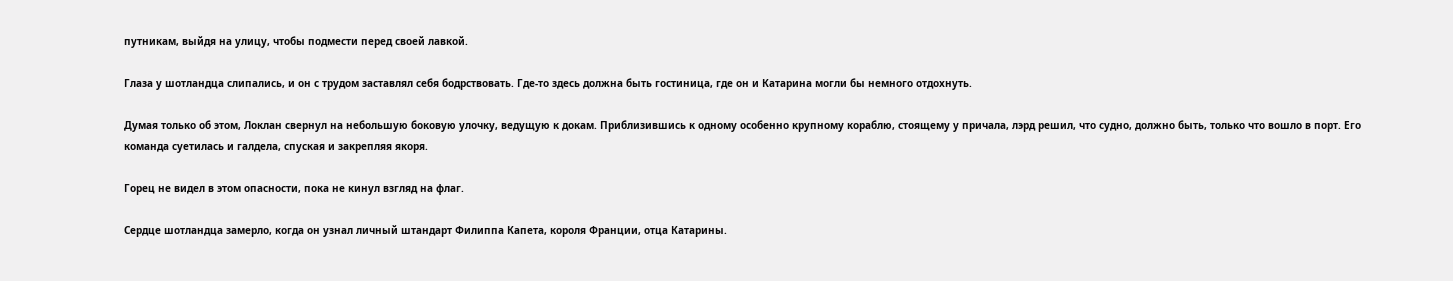путникам, выйдя на улицу, чтобы подмести перед своей лавкой.

Глаза у шотландца слипались, и он с трудом заставлял себя бодрствовать. Где-то здесь должна быть гостиница, где он и Катарина могли бы немного отдохнуть.

Думая только об этом, Локлан свернул на небольшую боковую улочку, ведущую к докам. Приблизившись к одному особенно крупному кораблю, стоящему у причала, лэрд решил, что судно, должно быть, только что вошло в порт. Его команда суетилась и галдела, спуская и закрепляя якоря.

Горец не видел в этом опасности, пока не кинул взгляд на флаг.

Сердце шотландца замерло, когда он узнал личный штандарт Филиппа Капета, короля Франции, отца Катарины.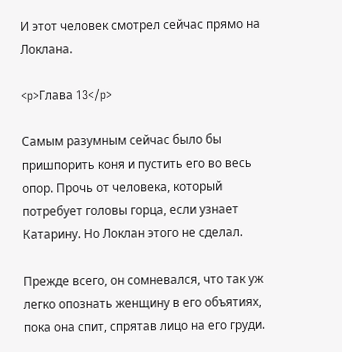И этот человек смотрел сейчас прямо на Локлана.

<p>Глава 13</p>

Самым разумным сейчас было бы пришпорить коня и пустить его во весь опор. Прочь от человека, который потребует головы горца, если узнает Катарину. Но Локлан этого не сделал.

Прежде всего, он сомневался, что так уж легко опознать женщину в его объятиях, пока она спит, спрятав лицо на его груди.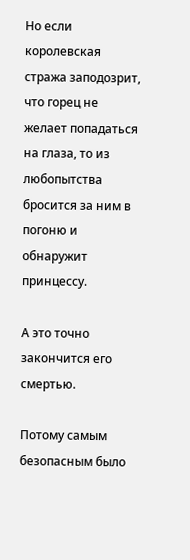Но если королевская стража заподозрит, что горец не желает попадаться на глаза, то из любопытства бросится за ним в погоню и обнаружит принцессу.

А это точно закончится его смертью.

Потому самым безопасным было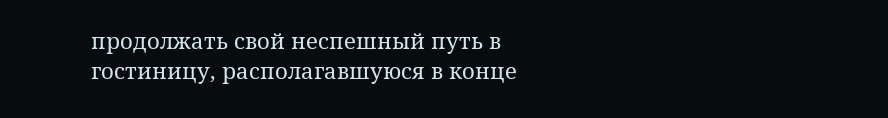продолжать свой неспешный путь в гостиницу, располагавшуюся в конце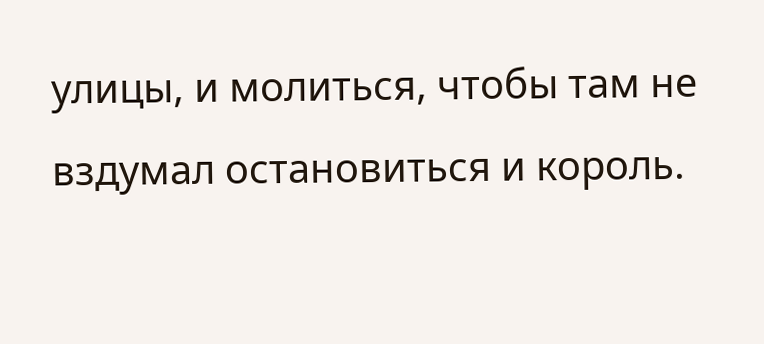улицы, и молиться, чтобы там не вздумал остановиться и король.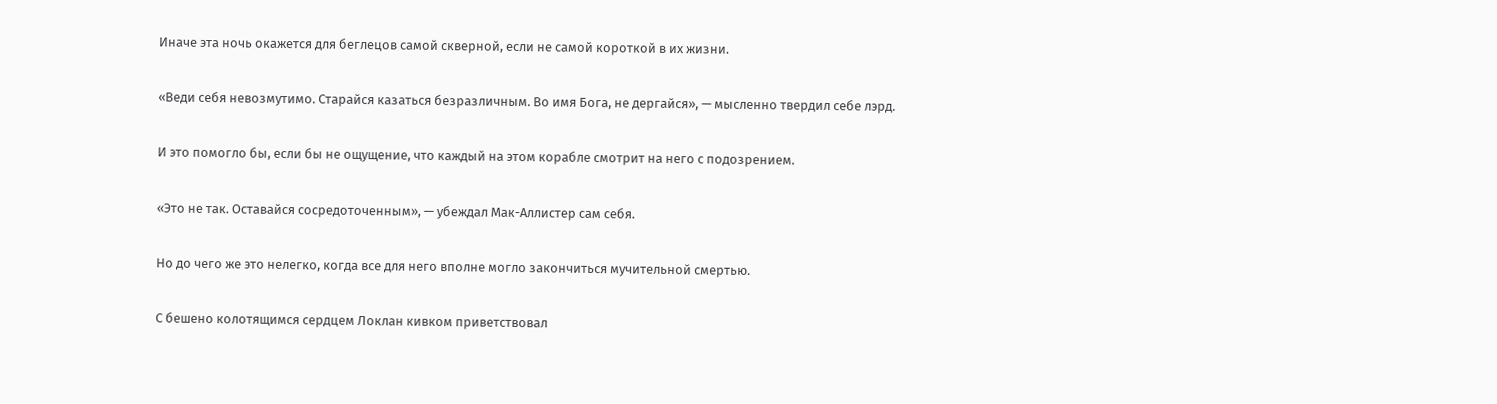Иначе эта ночь окажется для беглецов самой скверной, если не самой короткой в их жизни.

«Веди себя невозмутимо. Старайся казаться безразличным. Во имя Бога, не дергайся», — мысленно твердил себе лэрд.

И это помогло бы, если бы не ощущение, что каждый на этом корабле смотрит на него с подозрением.

«Это не так. Оставайся сосредоточенным», — убеждал Мак-Аллистер сам себя.

Но до чего же это нелегко, когда все для него вполне могло закончиться мучительной смертью.

С бешено колотящимся сердцем Локлан кивком приветствовал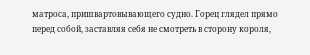матроса, пришвартовывающего судно. Горец глядел прямо перед собой, заставляя себя не смотреть в сторону короля,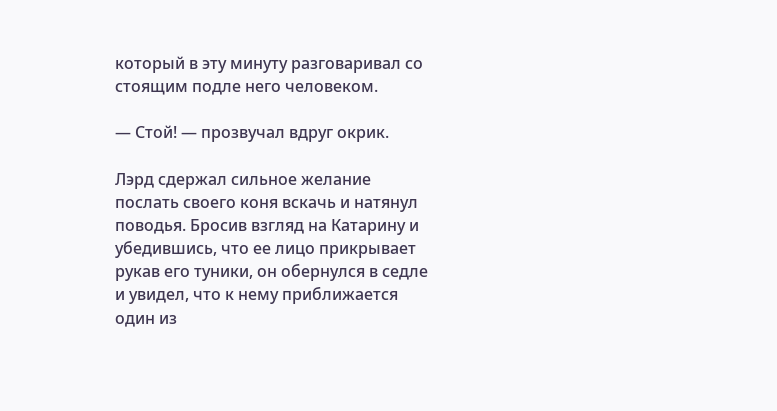который в эту минуту разговаривал со стоящим подле него человеком.

— Стой! — прозвучал вдруг окрик.

Лэрд сдержал сильное желание послать своего коня вскачь и натянул поводья. Бросив взгляд на Катарину и убедившись, что ее лицо прикрывает рукав его туники, он обернулся в седле и увидел, что к нему приближается один из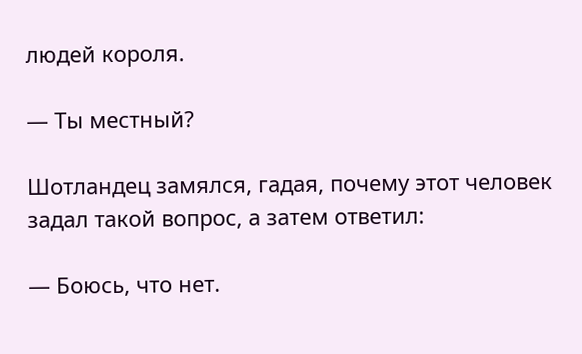людей короля.

— Ты местный?

Шотландец замялся, гадая, почему этот человек задал такой вопрос, а затем ответил:

— Боюсь, что нет.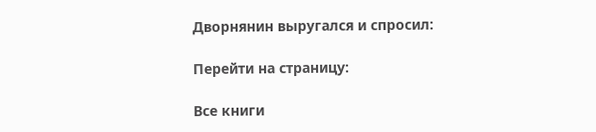Дворнянин выругался и спросил:

Перейти на страницу:

Все книги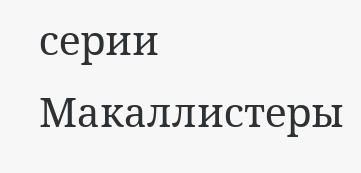серии Макаллистеры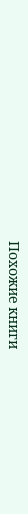Похожие книги